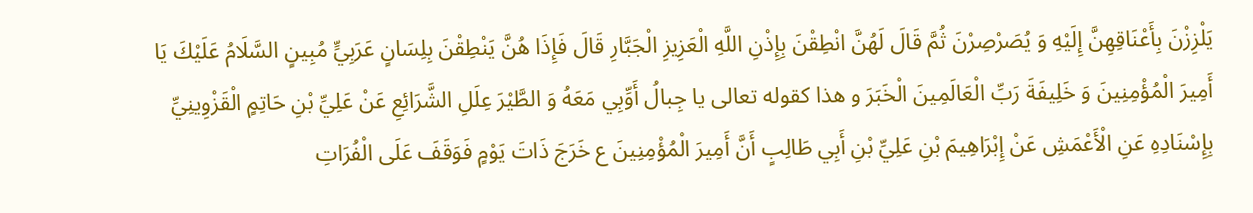يَلْزِزْنَ بِأَعْنَاقِهِنَّ إِلَيْهِ وَ يُصَرْصِرْنَ ثُمَّ قَالَ لَهُنَّ انْطِقْنَ بِإِذْنِ اللَّهِ الْعَزِيزِ الْجَبَّارِ قَالَ فَإِذَا هُنَّ يَنْطِقْنَ بِلِسَانٍ عَرَبِيٍّ مُبِينٍ السَّلَامُ عَلَيْكَ يَا أَمِيرَ الْمُؤْمِنِينَ وَ خَلِيفَةَ رَبِّ الْعَالَمِينَ الْخَبَرَ و هذا كقوله تعالى يا جِبالُ أَوِّبِي مَعَهُ وَ الطَّيْرَ عِلَلِ الشَّرَائِعِ عَنْ عَلِيِّ بْنِ حَاتِمٍ الْقَزْوِينِيِّ بِإِسْنَادِهِ عَنِ الْأَعْمَشِ عَنْ إِبْرَاهِيمَ بْنِ عَلِيِّ بْنِ أَبِي طَالِبٍ أَنَّ أَمِيرَ الْمُؤْمِنِينَ ع خَرَجَ ذَاتَ يَوْمٍ فَوَقَفَ عَلَى الْفُرَاتِ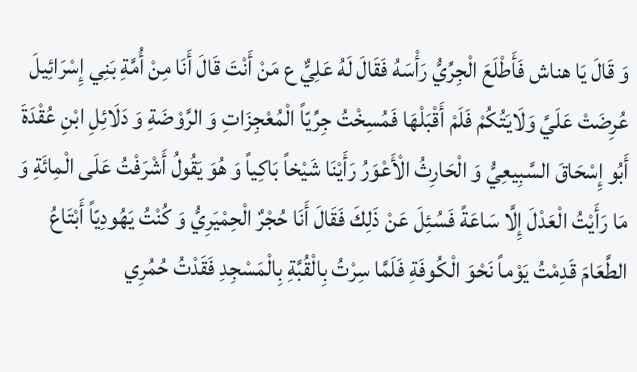وَ قَالَ يَا هناش فَأَطْلَعَ الْجِرِّيُّ رَأْسَهُ فَقَالَ لَهُ عَلِيٌّ ع مَنْ أَنْتَ قَالَ أَنَا مِنْ أُمَّةِ بَنِي إِسْرَائِيلَ عُرِضَتْ عَلَيَّ وَلَايَتُكُمْ فَلَمْ أَقْبَلْهَا فَمُسِخْتُ جِرِّيّاً الْمُعْجِزَاتِ وَ الرَّوْضَةِ وَ دَلَائِلِ ابْنِ عُقْدَةَ أَبُو إِسْحَاقَ السَّبِيعِيُّ وَ الْحَارِثُ الْأَعْوَرُ رَأَيْنَا شَيْخاً بَاكِياً وَ هُوَ يَقُولُ أَشْرَفْتُ عَلَى الْمِائَةِ وَ مَا رَأَيْتُ الْعَدْلَ إِلَّا سَاعَةً فَسُئِلَ عَنْ ذَلِكَ فَقَالَ أَنَا حُجْرٌ الْحِمْيَرِيُّ وَ كُنْتُ يَهُودِيّاً أَبْتَاعُ الطَّعَامَ قَدِمْتُ يَوْماً نَحْوَ الْكُوفَةِ فَلَمَّا سِرْتُ بِالْقُبَّةِ بِالْمَسْجِدِ فَقَدْتُ حُمُرِي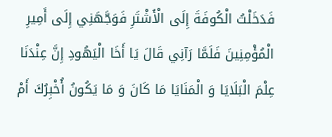فَدَخَلْتُ الْكُوفَةَ إِلَى الْأَشْتَرِ فَوَجَّهَنِي إِلَى أَمِيرِ الْمُؤْمِنِينَ فَلَمَّا رَآنِي قَالَ يَا أَخَا الْيَهُودِ إِنَّ عِنْدَنَا عِلْمَ الْبَلَايَا وَ الْمَنَايَا مَا كَانَ وَ مَا يَكُونُ أُخْبِرُكَ أَمْ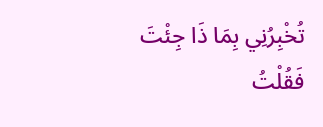تُخْبِرُنِي بِمَا ذَا جِئْتَ فَقُلْتُ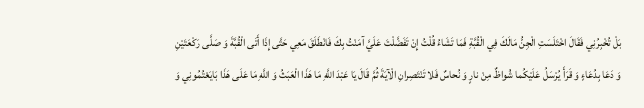بَلْ تُخْبِرُنِي فَقَالَ اخْتَلَسَتِ الْجِنُّ مَالَكَ فِي الْقُبَّةِ فَمَا تَشَاءُ قُلْتُ إِنْ تَفَضَّلْتَ عَلَيَّ آمَنْتُ بِكَ فَانْطَلَقَ مَعِي حَتَّى إِذَا أَتَى الْقُبَّةَ وَ صَلَّى رَكْعَتَيْنِ وَ دَعَا بِدُعَاءٍ وَ قَرَأَ يُرْسَلُ عَلَيْكُما شُواظٌ مِنْ نارٍ وَ نُحاسٌ فَلا تَنْتَصِرانِ الْآيَةَ ثُمَّ قَالَ يَا عَبْدَ اللَّهِ مَا هَذَا الْعَبَثُ وَ اللَّهِ مَا عَلَى هَذَا بَايَعْتُمُونِي وَ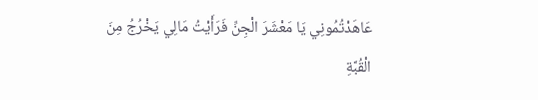عَاهَدْتُمُونِي يَا مَعْشَرَ الْجِنِّ فَرَأَيْتُ مَالِي يَخْرُجُ مِنَ الْقُبَّةِ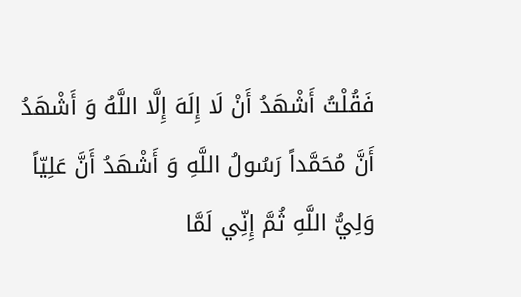فَقُلْتُ أَشْهَدُ أَنْ لَا إِلَهَ إِلَّا اللَّهُ وَ أَشْهَدُ أَنَّ مُحَمَّداً رَسُولُ اللَّهِ وَ أَشْهَدُ أَنَّ عَلِيّاً وَلِيُّ اللَّهِ ثُمَّ إِنِّي لَمَّا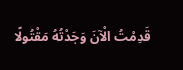قَدِمْتُ الْآنَ وَجَدْتُهُ مَقْتُولًا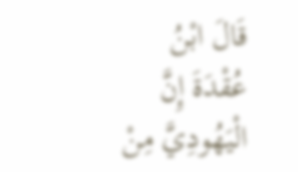قَالَ ابْنُ عُقْدَةَ إِنَّ الْيَهُودِيَّ مِنْ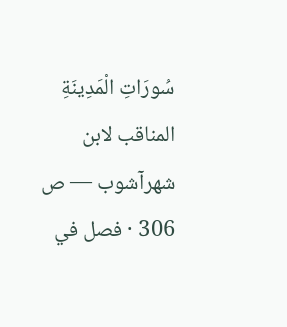سُورَاتِ الْمَدِينَةِ
المناقب لابن شهرآشوب — ص 306 · فصل في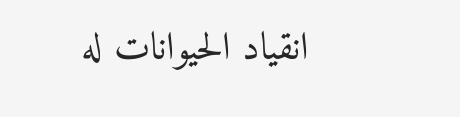انقياد الحيوانات له